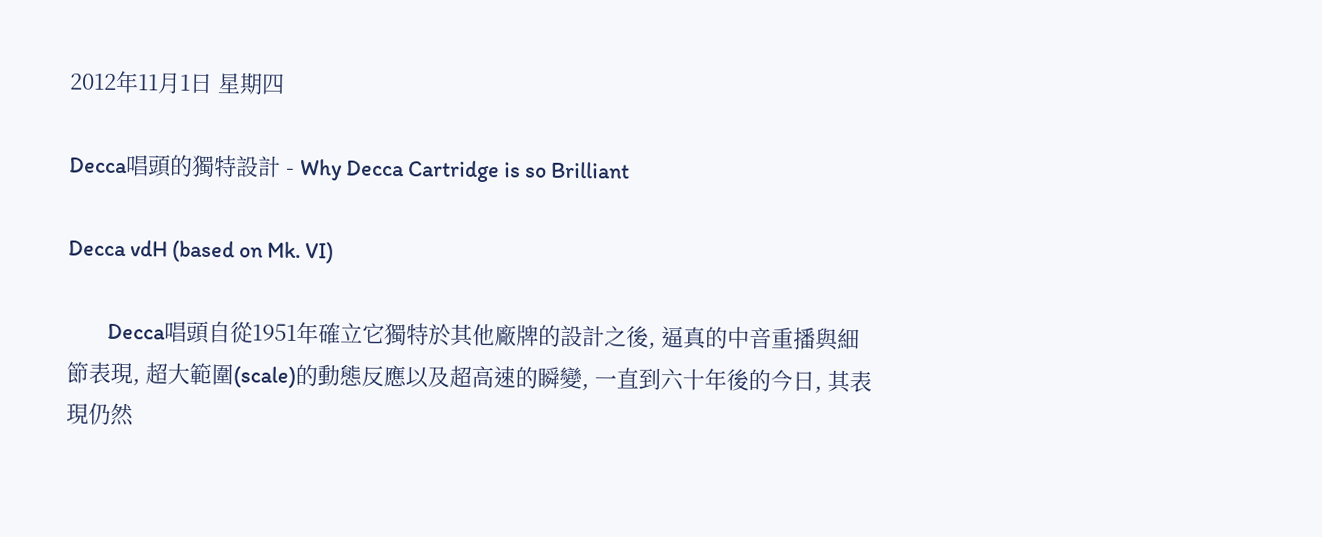2012年11月1日 星期四

Decca唱頭的獨特設計 - Why Decca Cartridge is so Brilliant

Decca vdH (based on Mk. VI)

        Decca唱頭自從1951年確立它獨特於其他廠牌的設計之後, 逼真的中音重播與細節表現, 超大範圍(scale)的動態反應以及超高速的瞬變, 一直到六十年後的今日, 其表現仍然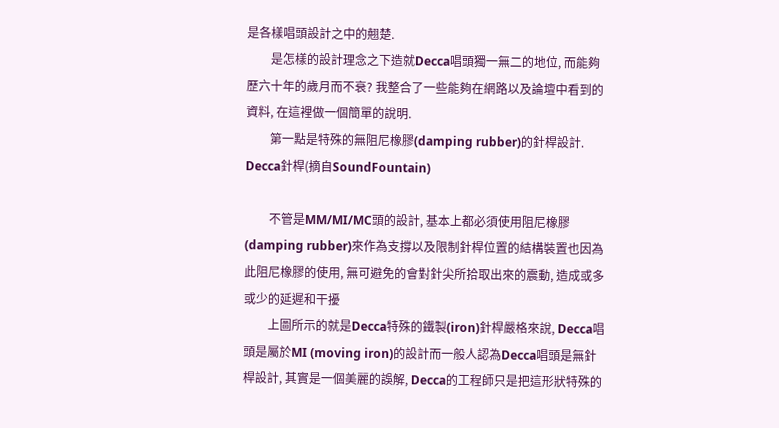是各樣唱頭設計之中的翹楚.
        是怎樣的設計理念之下造就Decca唱頭獨一無二的地位, 而能夠歷六十年的歲月而不衰? 我整合了一些能夠在網路以及論壇中看到的資料, 在這裡做一個簡單的說明.
        第一點是特殊的無阻尼橡膠(damping rubber)的針桿設計.
Decca針桿(摘自SoundFountain)

        不管是MM/MI/MC頭的設計, 基本上都必須使用阻尼橡膠(damping rubber)來作為支撐以及限制針桿位置的結構裝置也因為此阻尼橡膠的使用, 無可避免的會對針尖所拾取出來的震動, 造成或多或少的延遲和干擾
        上圖所示的就是Decca特殊的鐵製(iron)針桿嚴格來說, Decca唱頭是屬於MI (moving iron)的設計而一般人認為Decca唱頭是無針桿設計, 其實是一個美麗的誤解, Decca的工程師只是把這形狀特殊的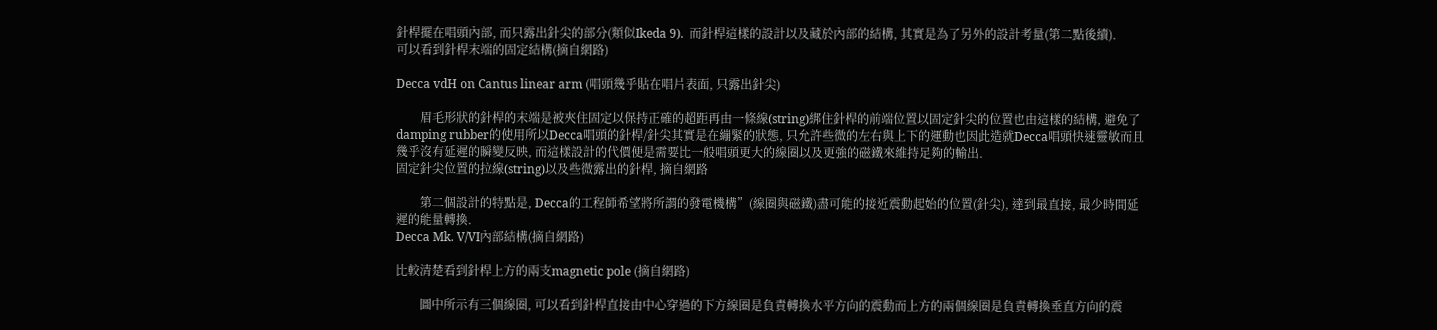針桿擺在唱頭內部, 而只露出針尖的部分(類似Ikeda 9).  而針桿這樣的設計以及藏於內部的結構, 其實是為了另外的設計考量(第二點後續).
可以看到針桿末端的固定結構(摘自網路)

Decca vdH on Cantus linear arm (唱頭幾乎貼在唱片表面, 只露出針尖)

        眉毛形狀的針桿的末端是被夾住固定以保持正確的超距再由一條線(string)綁住針桿的前端位置以固定針尖的位置也由這樣的結構, 避免了damping rubber的使用所以Decca唱頭的針桿/針尖其實是在繃緊的狀態, 只允許些微的左右與上下的運動也因此造就Decca唱頭快速靈敏而且幾乎沒有延遲的瞬變反映, 而這樣設計的代價便是需要比一般唱頭更大的線圈以及更強的磁鐵來維持足夠的輸出.
固定針尖位置的拉線(string)以及些微露出的針桿, 摘自網路

        第二個設計的特點是, Decca的工程師希望將所謂的發電機構”(線圈與磁鐵)盡可能的接近震動起始的位置(針尖), 達到最直接, 最少時間延遲的能量轉換.
Decca Mk. V/VI內部結構(摘自網路)

比較清楚看到針桿上方的兩支magnetic pole (摘自網路)

        圖中所示有三個線圈, 可以看到針桿直接由中心穿過的下方線圈是負責轉換水平方向的震動而上方的兩個線圈是負責轉換垂直方向的震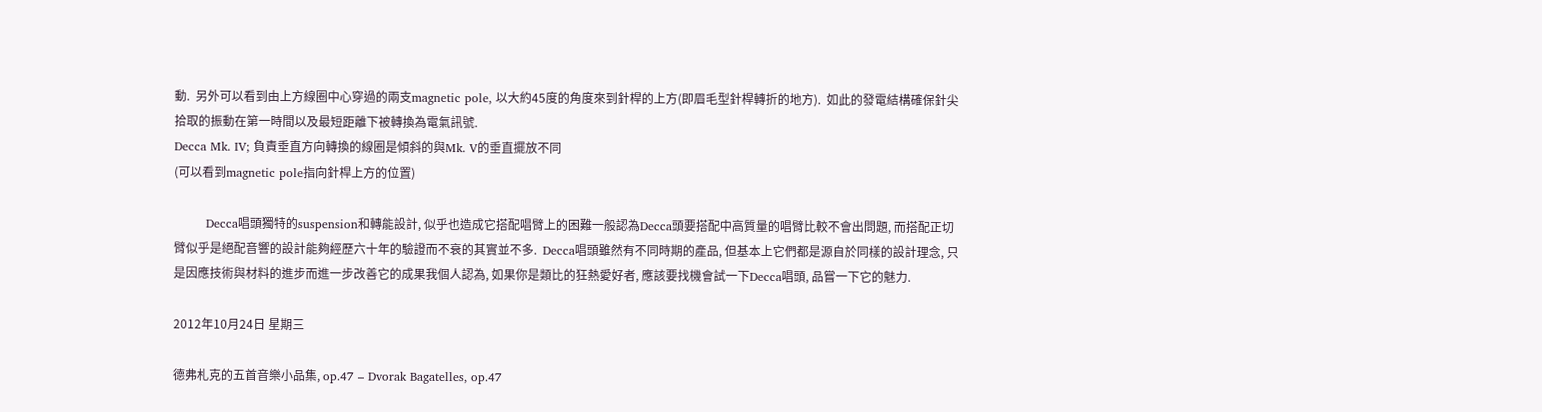動.  另外可以看到由上方線圈中心穿過的兩支magnetic pole, 以大約45度的角度來到針桿的上方(即眉毛型針桿轉折的地方).  如此的發電結構確保針尖拾取的振動在第一時間以及最短距離下被轉換為電氣訊號.
Decca Mk. IV; 負責垂直方向轉換的線圈是傾斜的與Mk. V的垂直擺放不同
(可以看到magnetic pole指向針桿上方的位置)

        Decca唱頭獨特的suspension和轉能設計, 似乎也造成它搭配唱臂上的困難一般認為Decca頭要搭配中高質量的唱臂比較不會出問題, 而搭配正切臂似乎是絕配音響的設計能夠經歷六十年的驗證而不衰的其實並不多.  Decca唱頭雖然有不同時期的產品, 但基本上它們都是源自於同樣的設計理念, 只是因應技術與材料的進步而進一步改善它的成果我個人認為, 如果你是類比的狂熱愛好者, 應該要找機會試一下Decca唱頭, 品嘗一下它的魅力.

2012年10月24日 星期三

德弗札克的五首音樂小品集, op.47 – Dvorak Bagatelles, op.47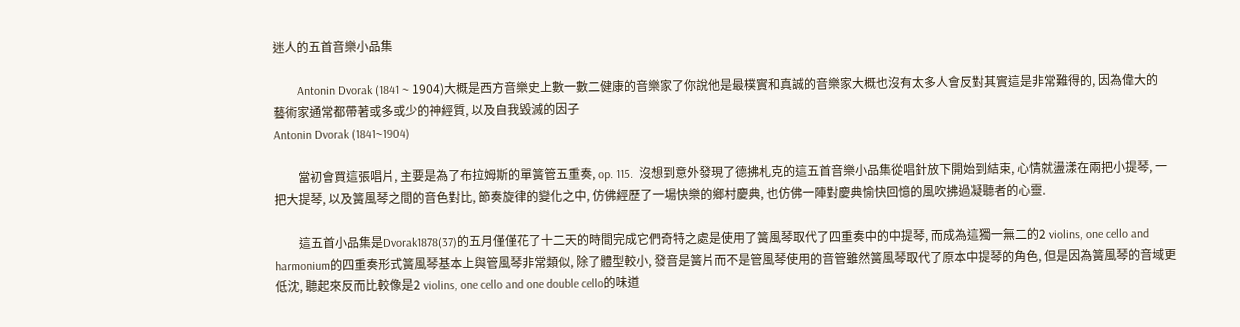迷人的五首音樂小品集

        Antonin Dvorak (1841 ~ 1904)大概是西方音樂史上數一數二健康的音樂家了你說他是最樸實和真誠的音樂家大概也沒有太多人會反對其實這是非常難得的, 因為偉大的藝術家通常都帶著或多或少的神經質, 以及自我毀滅的因子
Antonin Dvorak (1841~1904)

        當初會買這張唱片, 主要是為了布拉姆斯的單簧管五重奏, op. 115.  沒想到意外發現了德拂札克的這五首音樂小品集從唱針放下開始到結束, 心情就盪漾在兩把小提琴, 一把大提琴, 以及簧風琴之間的音色對比, 節奏旋律的變化之中, 仿佛經歷了一場快樂的鄉村慶典, 也仿佛一陣對慶典愉快回憶的風吹拂過凝聽者的心靈.

        這五首小品集是Dvorak1878(37)的五月僅僅花了十二天的時間完成它們奇特之處是使用了簧風琴取代了四重奏中的中提琴, 而成為這獨一無二的2 violins, one cello and harmonium的四重奏形式簧風琴基本上與管風琴非常類似, 除了體型較小, 發音是簧片而不是管風琴使用的音管雖然簧風琴取代了原本中提琴的角色, 但是因為簧風琴的音域更低沈, 聽起來反而比較像是2 violins, one cello and one double cello的味道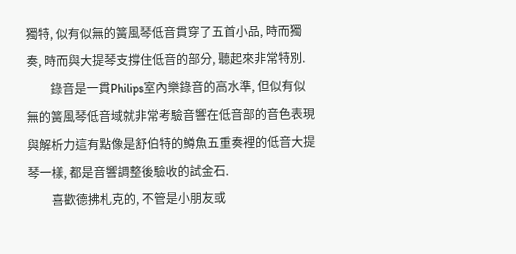獨特, 似有似無的簧風琴低音貫穿了五首小品, 時而獨奏, 時而與大提琴支撐住低音的部分, 聽起來非常特別.
        錄音是一貫Philips室內樂錄音的高水準, 但似有似無的簧風琴低音域就非常考驗音響在低音部的音色表現與解析力這有點像是舒伯特的鱒魚五重奏裡的低音大提琴一樣, 都是音響調整後驗收的試金石.
        喜歡德拂札克的, 不管是小朋友或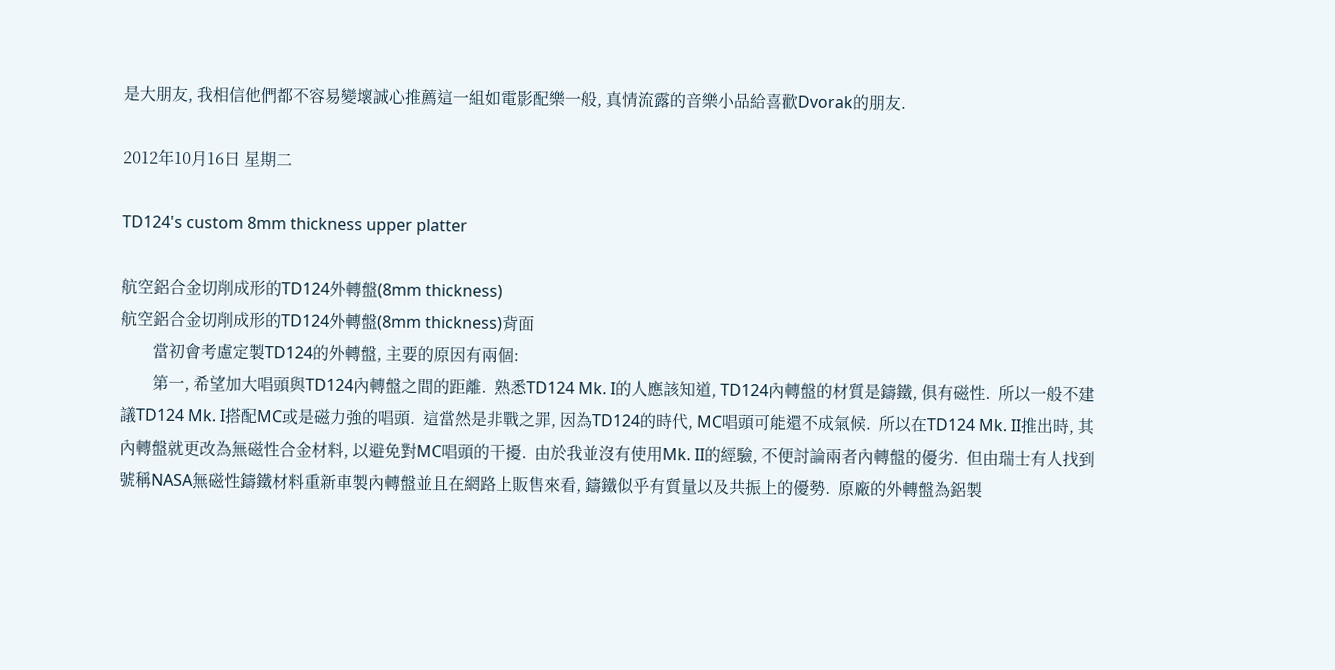是大朋友, 我相信他們都不容易變壞誠心推薦這一組如電影配樂一般, 真情流露的音樂小品給喜歡Dvorak的朋友.

2012年10月16日 星期二

TD124's custom 8mm thickness upper platter

航空鋁合金切削成形的TD124外轉盤(8mm thickness)
航空鋁合金切削成形的TD124外轉盤(8mm thickness)背面
        當初會考慮定製TD124的外轉盤, 主要的原因有兩個:
        第一, 希望加大唱頭與TD124內轉盤之間的距離.  熟悉TD124 Mk. I的人應該知道, TD124內轉盤的材質是鑄鐵, 俱有磁性.  所以一般不建議TD124 Mk. I搭配MC或是磁力強的唱頭.  這當然是非戰之罪, 因為TD124的時代, MC唱頭可能還不成氣候.  所以在TD124 Mk. II推出時, 其內轉盤就更改為無磁性合金材料, 以避免對MC唱頭的干擾.  由於我並沒有使用Mk. II的經驗, 不便討論兩者內轉盤的優劣.  但由瑞士有人找到號稱NASA無磁性鑄鐵材料重新車製內轉盤並且在網路上販售來看, 鑄鐵似乎有質量以及共振上的優勢.  原廠的外轉盤為鋁製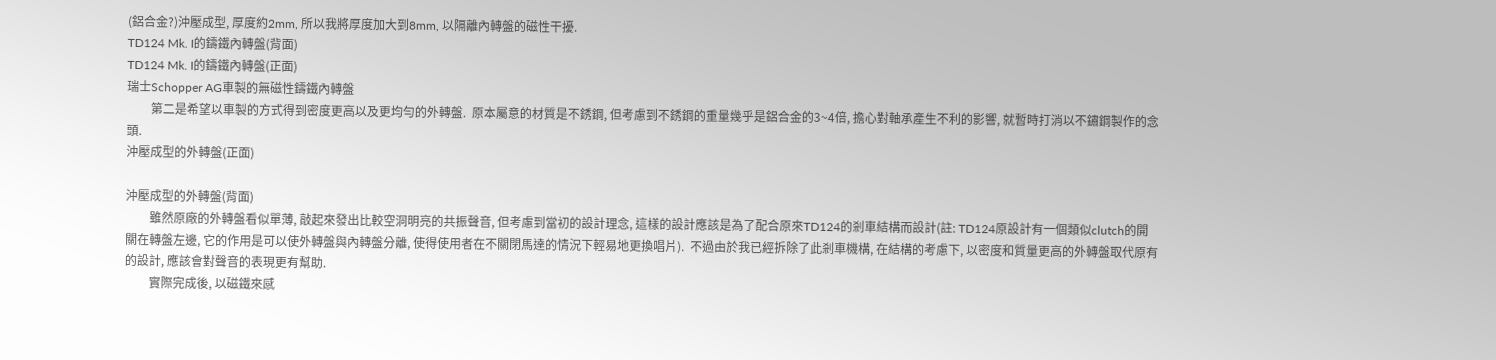(鋁合金?)沖壓成型, 厚度約2mm, 所以我將厚度加大到8mm, 以隔離內轉盤的磁性干擾.
TD124 Mk. I的鑄鐵內轉盤(背面)
TD124 Mk. I的鑄鐵內轉盤(正面)
瑞士Schopper AG車製的無磁性鑄鐵內轉盤
        第二是希望以車製的方式得到密度更高以及更均勻的外轉盤.  原本屬意的材質是不銹鋼, 但考慮到不銹鋼的重量幾乎是鋁合金的3~4倍, 擔心對軸承產生不利的影響, 就暫時打消以不鏽鋼製作的念頭.
沖壓成型的外轉盤(正面)

沖壓成型的外轉盤(背面)
        雖然原廠的外轉盤看似單薄, 敲起來發出比較空洞明亮的共振聲音, 但考慮到當初的設計理念, 這樣的設計應該是為了配合原來TD124的剎車結構而設計(註: TD124原設計有一個類似clutch的開關在轉盤左邊, 它的作用是可以使外轉盤與內轉盤分離, 使得使用者在不關閉馬達的情況下輕易地更換唱片).  不過由於我已經拆除了此剎車機構, 在結構的考慮下, 以密度和質量更高的外轉盤取代原有的設計, 應該會對聲音的表現更有幫助.
        實際完成後, 以磁鐵來感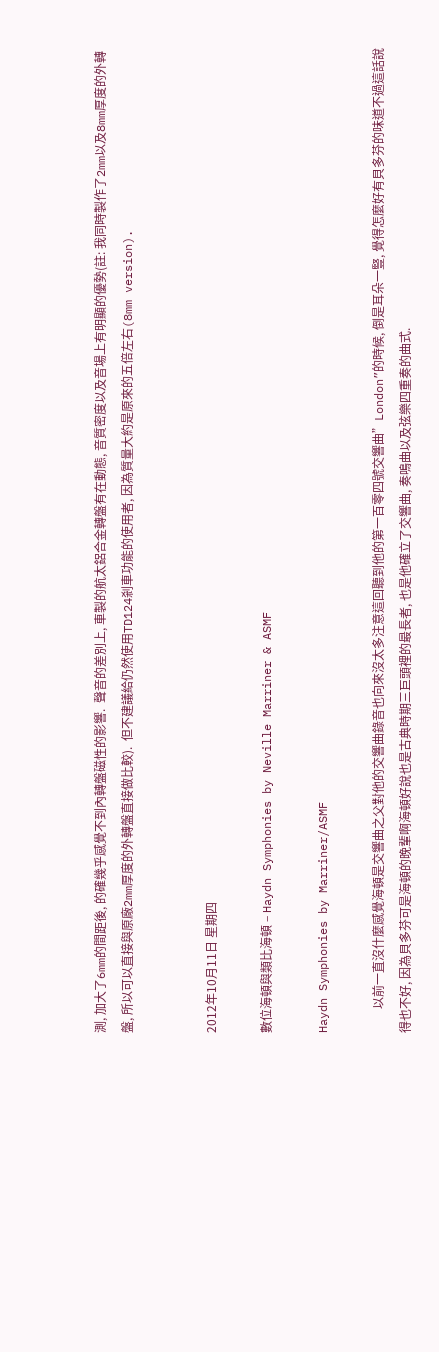測, 加大了6mm的間距後, 的確幾乎感覺不到內轉盤磁性的影響.  聲音的差別上, 車製的航太鋁合金轉盤有在動態, 音質密度以及音場上有明顯的優勢(註: 我同時製作了2mm以及8mm厚度的外轉盤, 所以可以直接與原廠2mm厚度的外轉盤直接做比較).  但不建議給仍然使用TD124剎車功能的使用者, 因為質量大約是原來的五倍左右(8mm version).


2012年10月11日 星期四

數位海頓與類比海頓 – Haydn Symphonies by Neville Marriner & ASMF

Haydn Symphonies by Marriner/ASMF

        以前一直沒什麼感覺海頓是交響曲之父對他的交響曲錄音也向來沒太多注意這回聽到他的第一百零四號交響曲”London”的時候, 倒是耳朵一豎, 覺得怎麼好有貝多芬的味道不過這話說得也不好, 因為貝多芬可是海頓的晚輩啊海頓好說也是古典時期三巨頭裡的最長者, 也是他確立了交響曲, 奏鳴曲以及弦樂四重奏的曲式.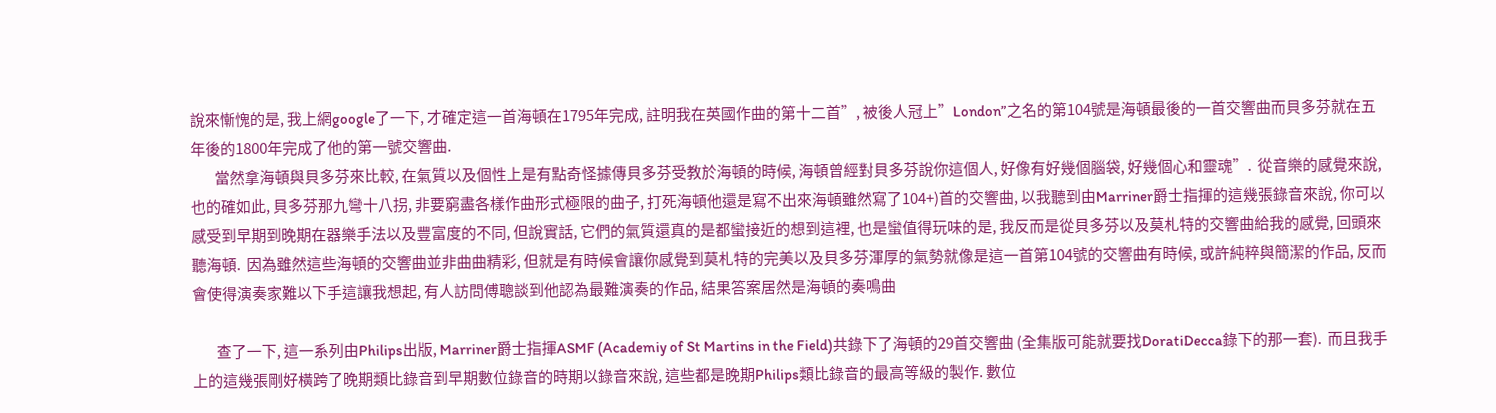說來慚愧的是, 我上網google了一下, 才確定這一首海頓在1795年完成, 註明我在英國作曲的第十二首”, 被後人冠上”London”之名的第104號是海頓最後的一首交響曲而貝多芬就在五年後的1800年完成了他的第一號交響曲.
        當然拿海頓與貝多芬來比較, 在氣質以及個性上是有點奇怪據傳貝多芬受教於海頓的時候, 海頓曾經對貝多芬說你這個人, 好像有好幾個腦袋, 好幾個心和靈魂”.  從音樂的感覺來說, 也的確如此, 貝多芬那九彎十八拐, 非要窮盡各樣作曲形式極限的曲子, 打死海頓他還是寫不出來海頓雖然寫了104+)首的交響曲, 以我聽到由Marriner爵士指揮的這幾張錄音來說, 你可以感受到早期到晚期在器樂手法以及豐富度的不同, 但說實話, 它們的氣質還真的是都蠻接近的想到這裡, 也是蠻值得玩味的是, 我反而是從貝多芬以及莫札特的交響曲給我的感覺, 回頭來聽海頓.  因為雖然這些海頓的交響曲並非曲曲精彩, 但就是有時候會讓你感覺到莫札特的完美以及貝多芬渾厚的氣勢就像是這一首第104號的交響曲有時候, 或許純粹與簡潔的作品, 反而會使得演奏家難以下手這讓我想起, 有人訪問傅聰談到他認為最難演奏的作品, 結果答案居然是海頓的奏鳴曲

        查了一下, 這一系列由Philips出版, Marriner爵士指揮ASMF (Academiy of St Martins in the Field)共錄下了海頓的29首交響曲 (全集版可能就要找DoratiDecca錄下的那一套).  而且我手上的這幾張剛好橫跨了晚期類比錄音到早期數位錄音的時期以錄音來說, 這些都是晚期Philips類比錄音的最高等級的製作. 數位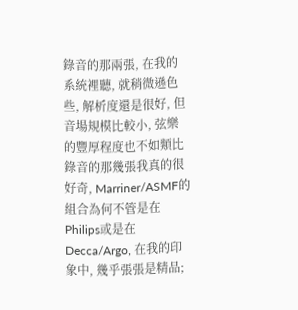錄音的那兩張, 在我的系統裡聽, 就稍微遜色些, 解析度還是很好, 但音場規模比較小, 弦樂的豐厚程度也不如類比錄音的那幾張我真的很好奇, Marriner/ASMF的組合為何不管是在Philips或是在Decca/Argo, 在我的印象中, 幾乎張張是精品;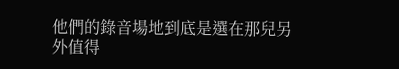他們的錄音場地到底是選在那兒另外值得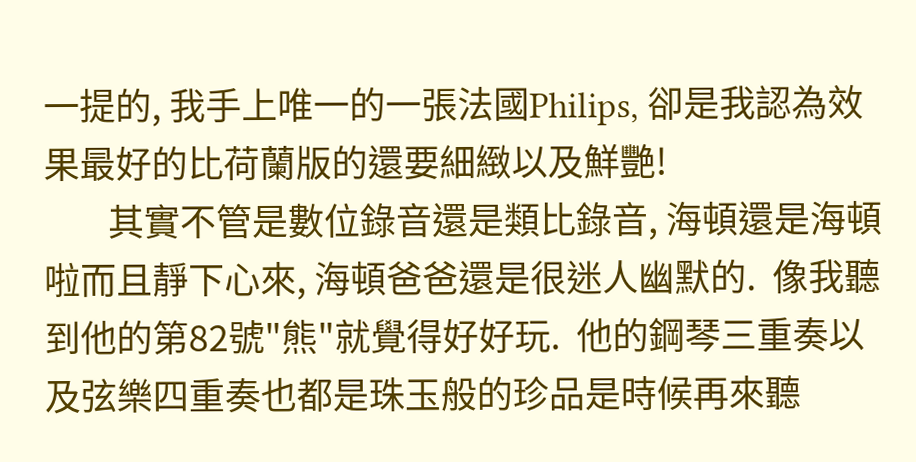一提的, 我手上唯一的一張法國Philips, 卻是我認為效果最好的比荷蘭版的還要細緻以及鮮艷!
        其實不管是數位錄音還是類比錄音, 海頓還是海頓啦而且靜下心來, 海頓爸爸還是很迷人幽默的.  像我聽到他的第82號"熊"就覺得好好玩.  他的鋼琴三重奏以及弦樂四重奏也都是珠玉般的珍品是時候再來聽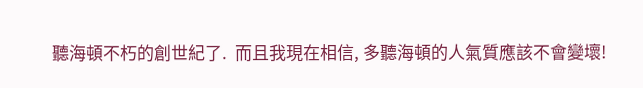聽海頓不朽的創世紀了.  而且我現在相信, 多聽海頓的人氣質應該不會變壞!